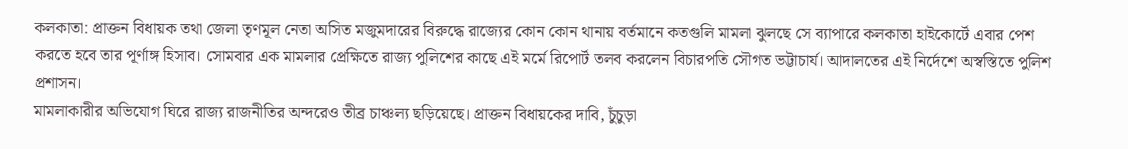কলকাতা: প্রাক্তন বিধায়ক তথা জেলা তৃণমূল নেতা অসিত মজুমদারের বিরুদ্ধে রাজ্যের কোন কোন থানায় বর্তমানে কতগুলি মামলা ঝুলছে সে ব্যাপারে কলকাতা হাইকোর্টে এবার পেশ করতে হবে তার পূর্ণাঙ্গ হিসাব। সোমবার এক মামলার প্রেক্ষিতে রাজ্য পুলিশের কাছে এই মর্মে রিপোর্ট তলব করলেন বিচারপতি সৌগত ভট্টাচার্য। আদালতের এই নির্দেশে অস্বস্তিতে পুলিশ প্রশাসন।
মামলাকারীর অভিযোগ ঘিরে রাজ্য রাজনীতির অন্দরেও তীব্র চাঞ্চল্য ছড়িয়েছে। প্রাক্তন বিধায়কের দাবি, চুঁচুড়া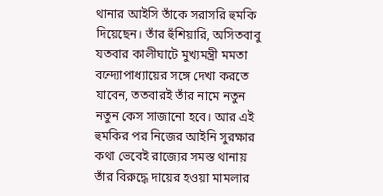থানার আইসি তাঁকে সরাসরি হুমকি দিয়েছেন। তাঁর হুঁশিয়ারি, অসিতবাবু যতবার কালীঘাটে মুখ্যমন্ত্রী মমতা বন্দ্যোপাধ্যায়ের সঙ্গে দেখা করতে যাবেন, ততবারই তাঁর নামে নতুন নতুন কেস সাজানো হবে। আর এই হুমকির পর নিজের আইনি সুরক্ষার কথা ভেবেই রাজ্যের সমস্ত থানায় তাঁর বিরুদ্ধে দায়ের হওয়া মামলার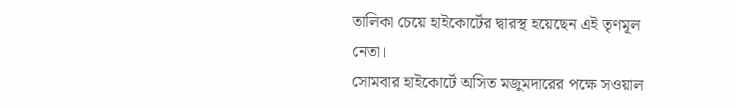তালিকা চেয়ে হাইকোর্টের দ্বারস্থ হয়েছেন এই তৃণমূল নেতা।
সোমবার হাইকোর্টে অসিত মজুমদারের পক্ষে সওয়াল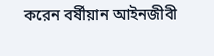করেন বর্ষীয়ান আইনজীবী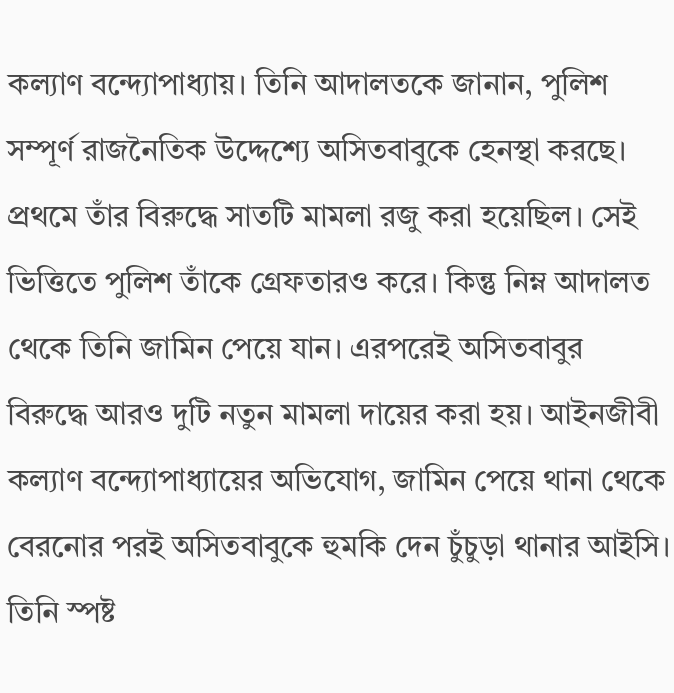কল্যাণ বন্দ্যোপাধ্যায়। তিনি আদালতকে জানান, পুলিশ সম্পূর্ণ রাজনৈতিক উদ্দেশ্যে অসিতবাবুকে হেনস্থা করছে। প্রথমে তাঁর বিরুদ্ধে সাতটি মামলা রজু করা হয়েছিল। সেই ভিত্তিতে পুলিশ তাঁকে গ্রেফতারও করে। কিন্তু নিম্ন আদালত থেকে তিনি জামিন পেয়ে যান। এরপরেই অসিতবাবুর বিরুদ্ধে আরও দুটি নতুন মামলা দায়ের করা হয়। আইনজীবী কল্যাণ বন্দ্যোপাধ্যায়ের অভিযোগ, জামিন পেয়ে থানা থেকে বেরনোর পরই অসিতবাবুকে হুমকি দেন চুঁচুড়া থানার আইসি। তিনি স্পষ্ট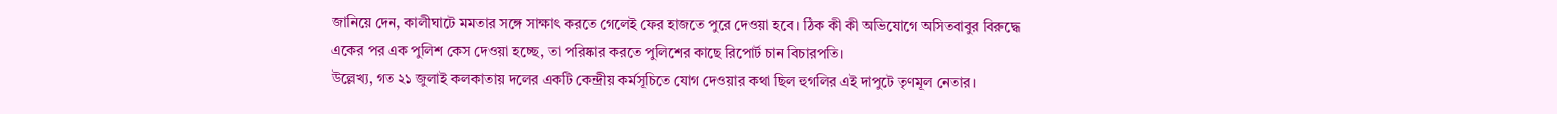জানিয়ে দেন, কালীঘাটে মমতার সঙ্গে সাক্ষাৎ করতে গেলেই ফের হাজতে পুরে দেওয়া হবে। ঠিক কী কী অভিযোগে অসিতবাবুর বিরুদ্ধে একের পর এক পুলিশ কেস দেওয়া হচ্ছে, তা পরিষ্কার করতে পুলিশের কাছে রিপোর্ট চান বিচারপতি।
উল্লেখ্য, গত ২১ জুলাই কলকাতায় দলের একটি কেন্দ্রীয় কর্মসূচিতে যোগ দেওয়ার কথা ছিল হুগলির এই দাপুটে তৃণমূল নেতার।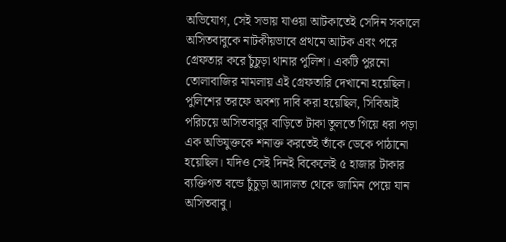অভিযোগ, সেই সভায় যাওয়া আটকাতেই সেদিন সকালে অসিতবাবুকে নাটকীয়ভাবে প্রথমে আটক এবং পরে গ্রেফতার করে চুঁচুড়া থানার পুলিশ। একটি পুরনো তোলাবাজির মামলায় এই গ্রেফতারি দেখানো হয়েছিল। পুলিশের তরফে অবশ্য দাবি করা হয়েছিল, সিবিআই পরিচয়ে অসিতবাবুর বাড়িতে টাকা তুলতে গিয়ে ধরা পড়া এক অভিযুক্তকে শনাক্ত করতেই তাঁকে ডেকে পাঠানো হয়েছিল। যদিও সেই দিনই বিকেলেই ৫ হাজার টাকার ব্যক্তিগত বন্ডে চুঁচুড়া আদালত থেকে জামিন পেয়ে যান অসিতবাবু।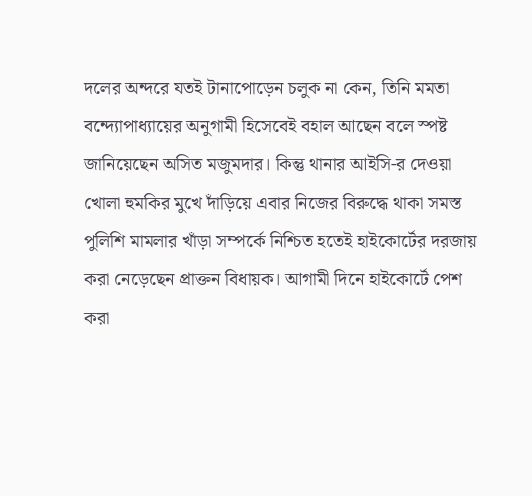দলের অন্দরে যতই টানাপোড়েন চলুক না কেন, তিনি মমতা বন্দ্যোপাধ্যায়ের অনুগামী হিসেবেই বহাল আছেন বলে স্পষ্ট জানিয়েছেন অসিত মজুমদার। কিন্তু থানার আইসি-র দেওয়া খোলা হুমকির মুখে দাঁড়িয়ে এবার নিজের বিরুদ্ধে থাকা সমস্ত পুলিশি মামলার খাঁড়া সম্পর্কে নিশ্চিত হতেই হাইকোর্টের দরজায় করা নেড়েছেন প্রাক্তন বিধায়ক। আগামী দিনে হাইকোর্টে পেশ করা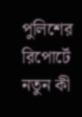পুলিশের রিপোর্টে নতুন কী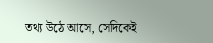তথ্য উঠে আসে, সেদিকেই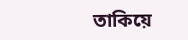তাকিয়ে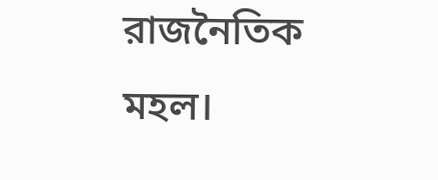রাজনৈতিক মহল।